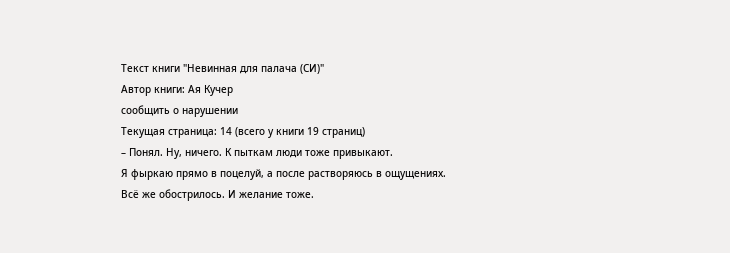Текст книги "Невинная для палача (СИ)"
Автор книги: Ая Кучер
сообщить о нарушении
Текущая страница: 14 (всего у книги 19 страниц)
– Понял. Ну, ничего. К пыткам люди тоже привыкают.
Я фыркаю прямо в поцелуй, а после растворяюсь в ощущениях. Всё же обострилось. И желание тоже.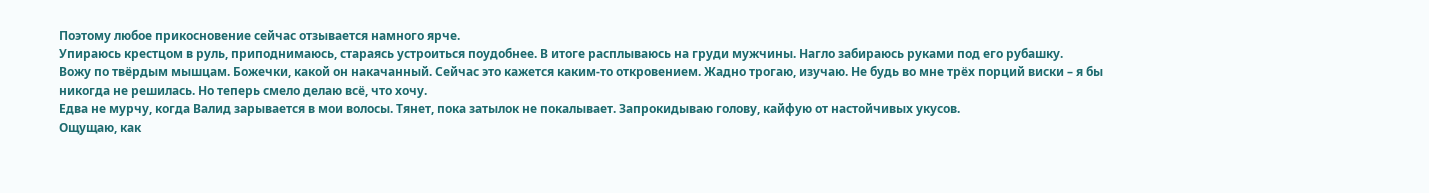Поэтому любое прикосновение сейчас отзывается намного ярче.
Упираюсь крестцом в руль, приподнимаюсь, стараясь устроиться поудобнее. В итоге расплываюсь на груди мужчины. Нагло забираюсь руками под его рубашку.
Вожу по твёрдым мышцам. Божечки, какой он накачанный. Сейчас это кажется каким-то откровением. Жадно трогаю, изучаю. Не будь во мне трёх порций виски – я бы никогда не решилась. Но теперь смело делаю всё, что хочу.
Едва не мурчу, когда Валид зарывается в мои волосы. Тянет, пока затылок не покалывает. Запрокидываю голову, кайфую от настойчивых укусов.
Ощущаю, как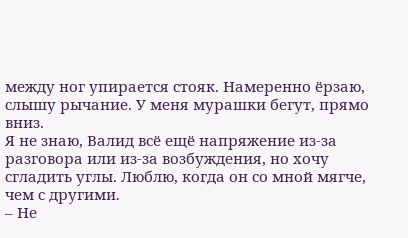между ног упирается стояк. Намеренно ёрзаю, слышу рычание. У меня мурашки бегут, прямо вниз.
Я не знаю, Валид всё ещё напряжение из-за разговора или из-за возбуждения, но хочу сгладить углы. Люблю, когда он со мной мягче, чем с другими.
– Не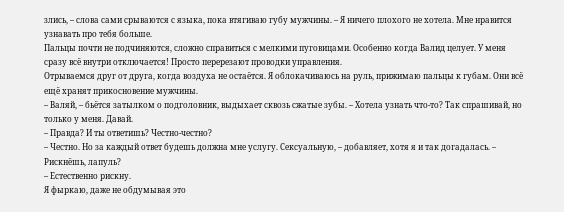злись, – слова сами срываются с языка, пока втягиваю губу мужчины. – Я ничего плохого не хотела. Мне нравится узнавать про тебя больше.
Пальцы почти не подчиняются, сложно справиться с мелкими пуговицами. Особенно когда Валид целует. У меня сразу всё внутри отключается! Просто перерезают проводки управления.
Отрываемся друг от друга, когда воздуха не остаётся. Я облокачиваюсь на руль, прижимаю пальцы к губам. Они всё ещё хранят прикосновение мужчины.
– Валяй, – бьётся затылком о подголовник, выдыхает сквозь сжатые зубы. – Хотела узнать что-то? Так спрашивай, но только у меня. Давай.
– Правда? И ты ответишь? Честно-честно?
– Честно. Но за каждый ответ будешь должна мне услугу. Сексуальную, – добавляет, хотя я и так догадалась. – Рискнёшь, лапуль?
– Естественно рискну.
Я фыркаю, даже не обдумывая это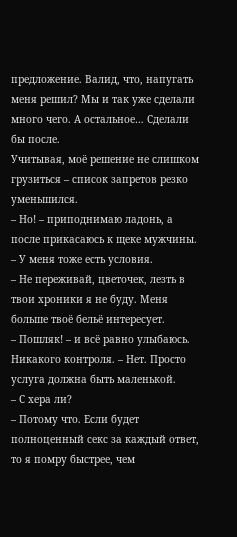предложение. Валид, что, напугать меня решил? Мы и так уже сделали много чего. А остальное… Сделали бы после.
Учитывая, моё решение не слишком грузиться – список запретов резко уменьшился.
– Но! – приподнимаю ладонь, а после прикасаюсь к щеке мужчины. – У меня тоже есть условия.
– Не переживай, цветочек, лезть в твои хроники я не буду. Меня больше твоё бельё интересует.
– Пошляк! – и всё равно улыбаюсь. Никакого контроля. – Нет. Просто услуга должна быть маленькой.
– С хера ли?
– Потому что. Если будет полноценный секс за каждый ответ, то я помру быстрее, чем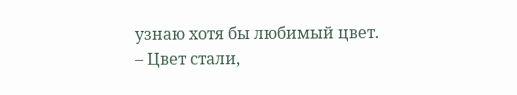узнаю хотя бы любимый цвет.
– Цвет стали,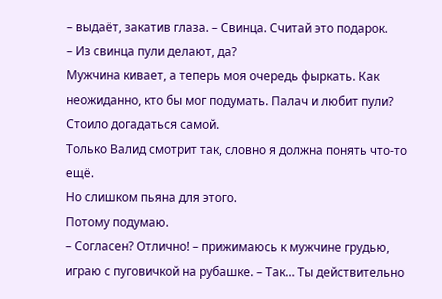– выдаёт, закатив глаза. – Свинца. Считай это подарок.
– Из свинца пули делают, да?
Мужчина кивает, а теперь моя очередь фыркать. Как неожиданно, кто бы мог подумать. Палач и любит пули? Стоило догадаться самой.
Только Валид смотрит так, словно я должна понять что-то ещё.
Но слишком пьяна для этого.
Потому подумаю.
– Согласен? Отлично! – прижимаюсь к мужчине грудью, играю с пуговичкой на рубашке. – Так… Ты действительно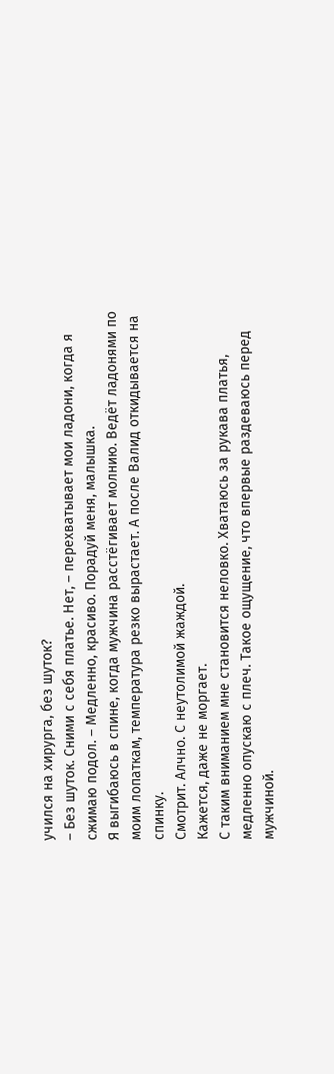учился на хирурга, без шуток?
– Без шуток. Сними с себя платье. Нет, – перехватывает мои ладони, когда я сжимаю подол. – Медленно, красиво. Порадуй меня, малышка.
Я выгибаюсь в спине, когда мужчина расстёгивает молнию. Ведёт ладонями по моим лопаткам, температура резко вырастает. А после Валид откидывается на спинку.
Смотрит. Алчно. С неутолимой жаждой.
Кажется, даже не моргает.
С таким вниманием мне становится неловко. Хватаюсь за рукава платья, медленно опускаю с плеч. Такое ощущение, что впервые раздеваюсь перед мужчиной.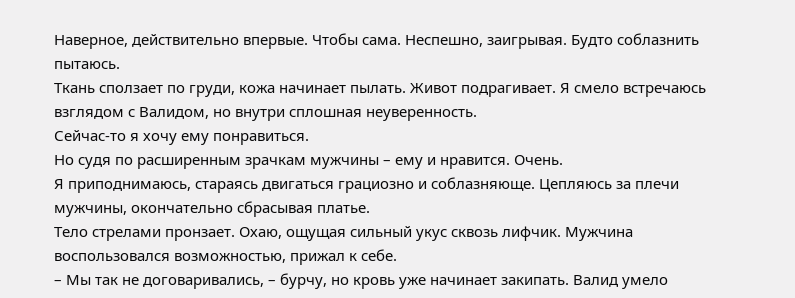Наверное, действительно впервые. Чтобы сама. Неспешно, заигрывая. Будто соблазнить пытаюсь.
Ткань сползает по груди, кожа начинает пылать. Живот подрагивает. Я смело встречаюсь взглядом с Валидом, но внутри сплошная неуверенность.
Сейчас-то я хочу ему понравиться.
Но судя по расширенным зрачкам мужчины – ему и нравится. Очень.
Я приподнимаюсь, стараясь двигаться грациозно и соблазняюще. Цепляюсь за плечи мужчины, окончательно сбрасывая платье.
Тело стрелами пронзает. Охаю, ощущая сильный укус сквозь лифчик. Мужчина воспользовался возможностью, прижал к себе.
– Мы так не договаривались, – бурчу, но кровь уже начинает закипать. Валид умело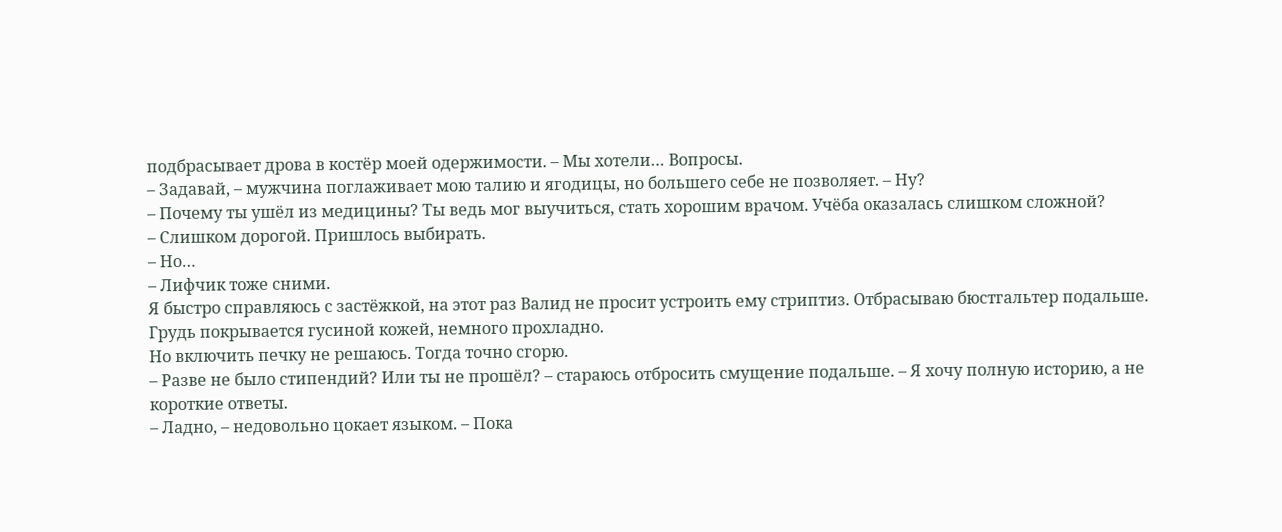подбрасывает дрова в костёр моей одержимости. – Мы хотели… Вопросы.
– Задавай, – мужчина поглаживает мою талию и ягодицы, но большего себе не позволяет. – Ну?
– Почему ты ушёл из медицины? Ты ведь мог выучиться, стать хорошим врачом. Учёба оказалась слишком сложной?
– Слишком дорогой. Пришлось выбирать.
– Но…
– Лифчик тоже сними.
Я быстро справляюсь с застёжкой, на этот раз Валид не просит устроить ему стриптиз. Отбрасываю бюстгальтер подальше. Грудь покрывается гусиной кожей, немного прохладно.
Но включить печку не решаюсь. Тогда точно сгорю.
– Разве не было стипендий? Или ты не прошёл? – стараюсь отбросить смущение подальше. – Я хочу полную историю, а не короткие ответы.
– Ладно, – недовольно цокает языком. – Пока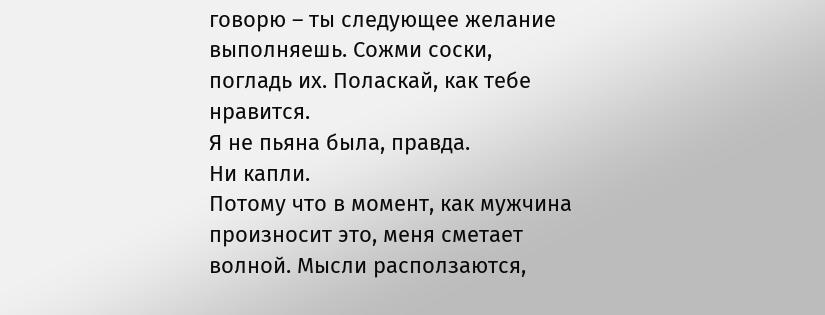говорю – ты следующее желание выполняешь. Сожми соски, погладь их. Поласкай, как тебе нравится.
Я не пьяна была, правда.
Ни капли.
Потому что в момент, как мужчина произносит это, меня сметает волной. Мысли расползаются,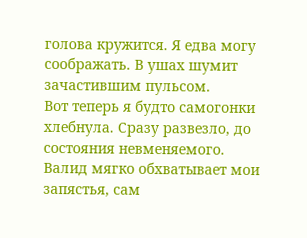голова кружится. Я едва могу соображать. В ушах шумит зачастившим пульсом.
Вот теперь я будто самогонки хлебнула. Сразу развезло, до состояния невменяемого.
Валид мягко обхватывает мои запястья, сам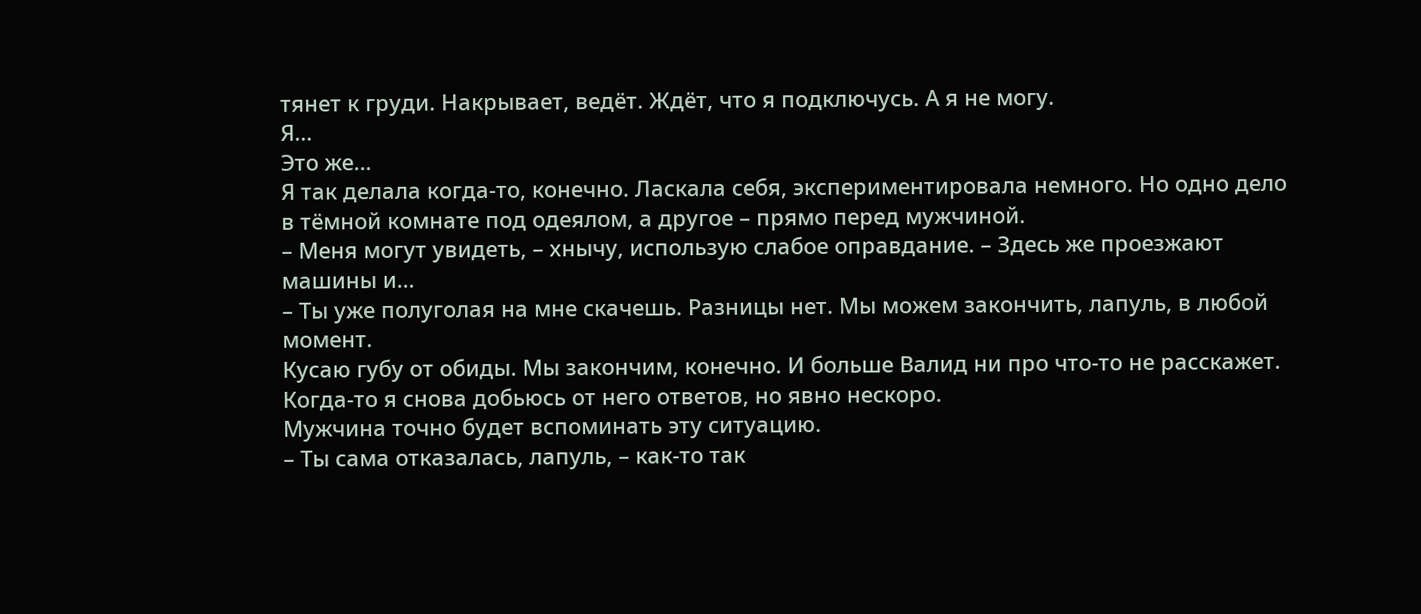тянет к груди. Накрывает, ведёт. Ждёт, что я подключусь. А я не могу.
Я…
Это же…
Я так делала когда-то, конечно. Ласкала себя, экспериментировала немного. Но одно дело в тёмной комнате под одеялом, а другое – прямо перед мужчиной.
– Меня могут увидеть, – хнычу, использую слабое оправдание. – Здесь же проезжают машины и…
– Ты уже полуголая на мне скачешь. Разницы нет. Мы можем закончить, лапуль, в любой момент.
Кусаю губу от обиды. Мы закончим, конечно. И больше Валид ни про что-то не расскажет. Когда-то я снова добьюсь от него ответов, но явно нескоро.
Мужчина точно будет вспоминать эту ситуацию.
– Ты сама отказалась, лапуль, – как-то так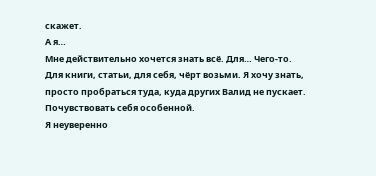скажет.
А я…
Мне действительно хочется знать всё. Для… Чего-то. Для книги, статьи, для себя, чёрт возьми. Я хочу знать, просто пробраться туда, куда других Валид не пускает.
Почувствовать себя особенной.
Я неуверенно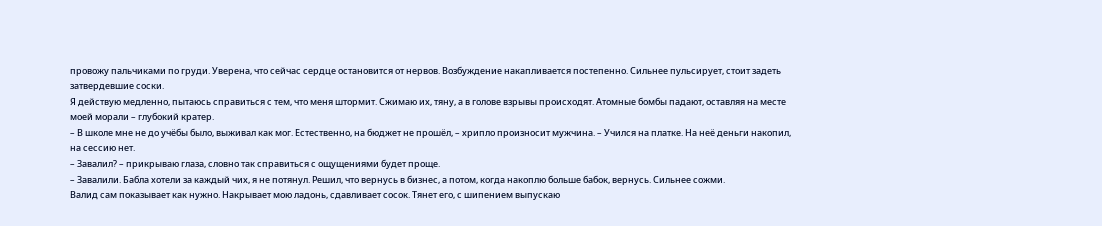провожу пальчиками по груди. Уверена, что сейчас сердце остановится от нервов. Возбуждение накапливается постепенно. Сильнее пульсирует, стоит задеть затвердевшие соски.
Я действую медленно, пытаюсь справиться с тем, что меня штормит. Сжимаю их, тяну, а в голове взрывы происходят. Атомные бомбы падают, оставляя на месте моей морали – глубокий кратер.
– В школе мне не до учёбы было, выживал как мог. Естественно, на бюджет не прошёл, – хрипло произносит мужчина. – Учился на платке. На неё деньги накопил, на сессию нет.
– Завалил? – прикрываю глаза, словно так справиться с ощущениями будет проще.
– Завалили. Бабла хотели за каждый чих, я не потянул. Решил, что вернусь в бизнес, а потом, когда накоплю больше бабок, вернусь. Сильнее сожми.
Валид сам показывает как нужно. Накрывает мою ладонь, сдавливает сосок. Тянет его, с шипением выпускаю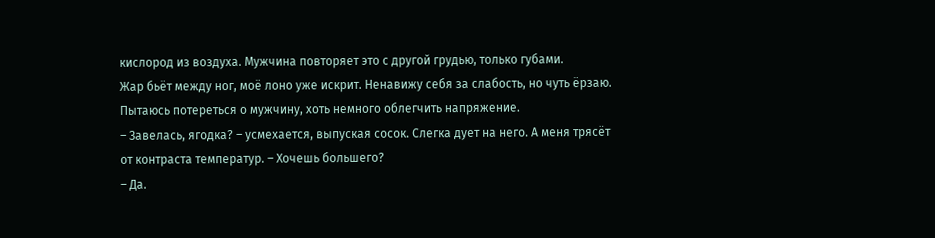кислород из воздуха. Мужчина повторяет это с другой грудью, только губами.
Жар бьёт между ног, моё лоно уже искрит. Ненавижу себя за слабость, но чуть ёрзаю. Пытаюсь потереться о мужчину, хоть немного облегчить напряжение.
– Завелась, ягодка? – усмехается, выпуская сосок. Слегка дует на него. А меня трясёт от контраста температур. – Хочешь большего?
– Да.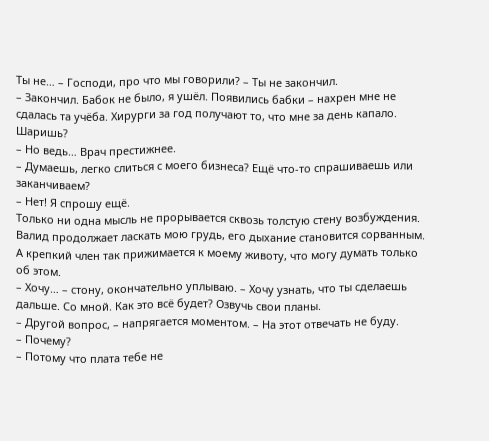Ты не… – Господи, про что мы говорили? – Ты не закончил.
– Закончил. Бабок не было, я ушёл. Появились бабки – нахрен мне не сдалась та учёба. Хирурги за год получают то, что мне за день капало. Шаришь?
– Но ведь… Врач престижнее.
– Думаешь, легко слиться с моего бизнеса? Ещё что-то спрашиваешь или заканчиваем?
– Нет! Я спрошу ещё.
Только ни одна мысль не прорывается сквозь толстую стену возбуждения. Валид продолжает ласкать мою грудь, его дыхание становится сорванным.
А крепкий член так прижимается к моему животу, что могу думать только об этом.
– Хочу… – стону, окончательно уплываю. – Хочу узнать, что ты сделаешь дальше. Со мной. Как это всё будет? Озвучь свои планы.
– Другой вопрос, – напрягается моментом. – На этот отвечать не буду.
– Почему?
– Потому что плата тебе не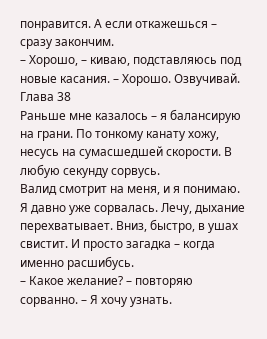понравится. А если откажешься – сразу закончим.
– Хорошо, – киваю, подставляюсь под новые касания. – Хорошо. Озвучивай.
Глава 38
Раньше мне казалось – я балансирую на грани. По тонкому канату хожу, несусь на сумасшедшей скорости. В любую секунду сорвусь.
Валид смотрит на меня, и я понимаю. Я давно уже сорвалась. Лечу, дыхание перехватывает. Вниз, быстро, в ушах свистит. И просто загадка – когда именно расшибусь.
– Какое желание? – повторяю сорванно. – Я хочу узнать.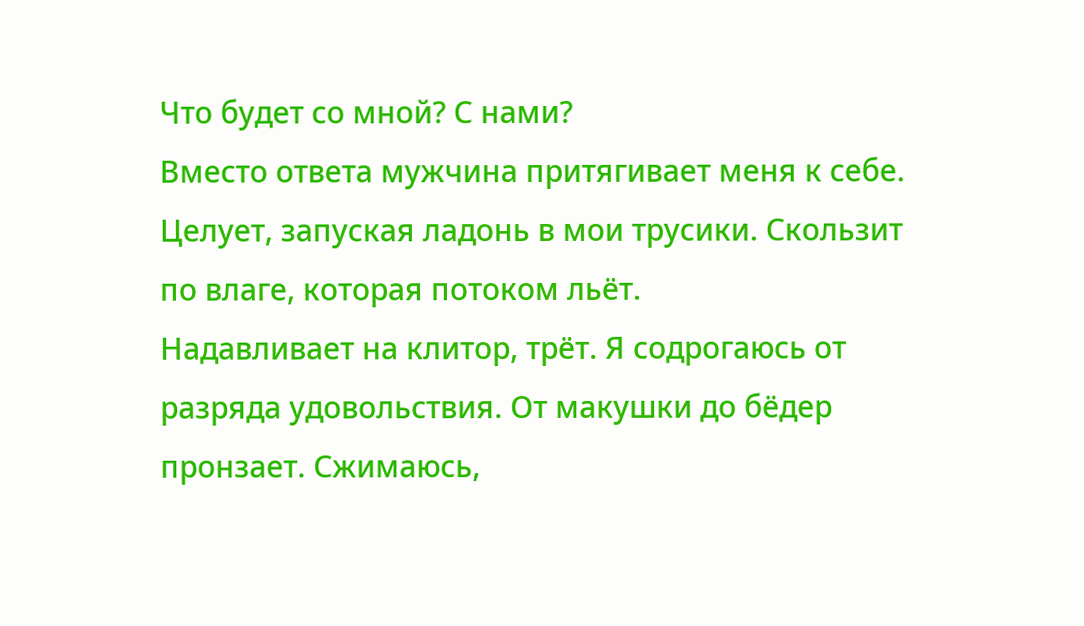Что будет со мной? С нами?
Вместо ответа мужчина притягивает меня к себе. Целует, запуская ладонь в мои трусики. Скользит по влаге, которая потоком льёт.
Надавливает на клитор, трёт. Я содрогаюсь от разряда удовольствия. От макушки до бёдер пронзает. Сжимаюсь,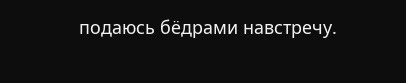подаюсь бёдрами навстречу.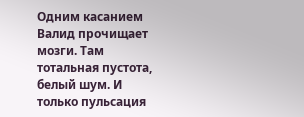Одним касанием Валид прочищает мозги. Там тотальная пустота, белый шум. И только пульсация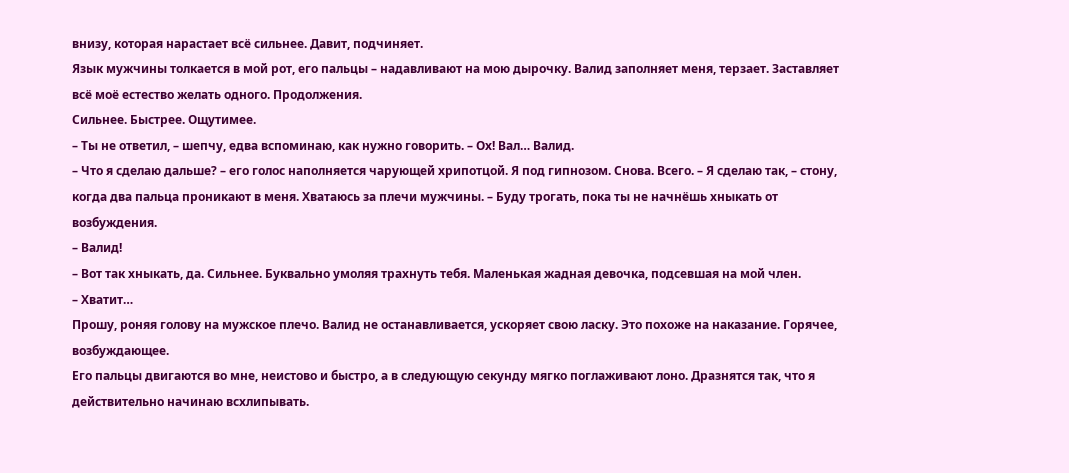внизу, которая нарастает всё сильнее. Давит, подчиняет.
Язык мужчины толкается в мой рот, его пальцы – надавливают на мою дырочку. Валид заполняет меня, терзает. Заставляет всё моё естество желать одного. Продолжения.
Сильнее. Быстрее. Ощутимее.
– Ты не ответил, – шепчу, едва вспоминаю, как нужно говорить. – Ох! Вал… Валид.
– Что я сделаю дальше? – его голос наполняется чарующей хрипотцой. Я под гипнозом. Снова. Всего. – Я сделаю так, – стону, когда два пальца проникают в меня. Хватаюсь за плечи мужчины. – Буду трогать, пока ты не начнёшь хныкать от возбуждения.
– Валид!
– Вот так хныкать, да. Сильнее. Буквально умоляя трахнуть тебя. Маленькая жадная девочка, подсевшая на мой член.
– Хватит…
Прошу, роняя голову на мужское плечо. Валид не останавливается, ускоряет свою ласку. Это похоже на наказание. Горячее, возбуждающее.
Его пальцы двигаются во мне, неистово и быстро, а в следующую секунду мягко поглаживают лоно. Дразнятся так, что я действительно начинаю всхлипывать.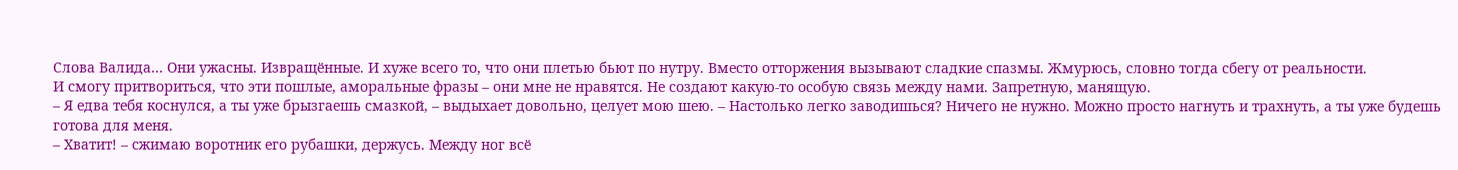Слова Валида… Они ужасны. Извращённые. И хуже всего то, что они плетью бьют по нутру. Вместо отторжения вызывают сладкие спазмы. Жмурюсь, словно тогда сбегу от реальности.
И смогу притвориться, что эти пошлые, аморальные фразы – они мне не нравятся. Не создают какую-то особую связь между нами. Запретную, манящую.
– Я едва тебя коснулся, а ты уже брызгаешь смазкой, – выдыхает довольно, целует мою шею. – Настолько легко заводишься? Ничего не нужно. Можно просто нагнуть и трахнуть, а ты уже будешь готова для меня.
– Хватит! – сжимаю воротник его рубашки, держусь. Между ног всё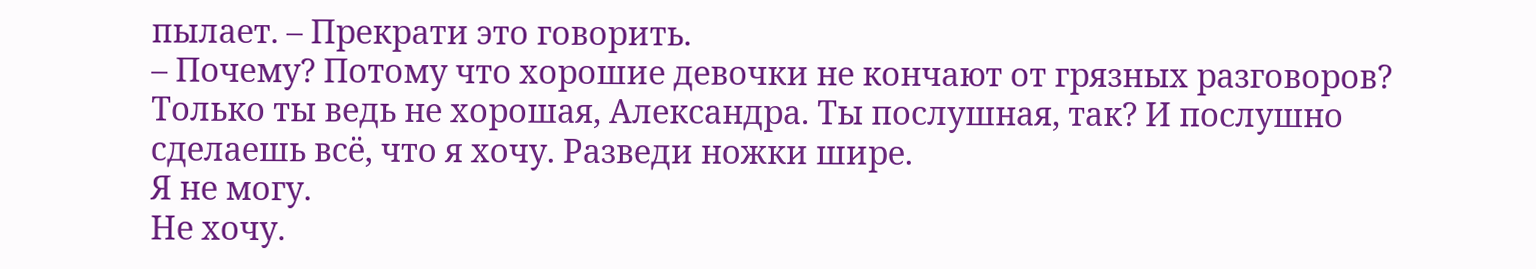пылает. – Прекрати это говорить.
– Почему? Потому что хорошие девочки не кончают от грязных разговоров? Только ты ведь не хорошая, Александра. Ты послушная, так? И послушно сделаешь всё, что я хочу. Разведи ножки шире.
Я не могу.
Не хочу.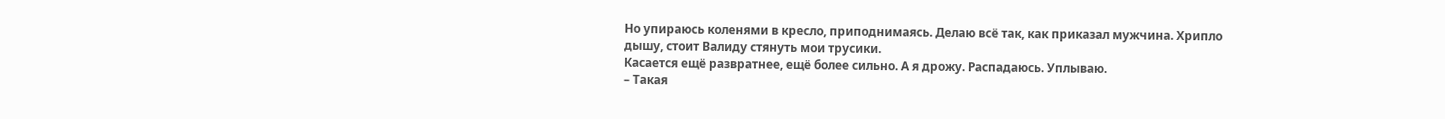Но упираюсь коленями в кресло, приподнимаясь. Делаю всё так, как приказал мужчина. Хрипло дышу, стоит Валиду стянуть мои трусики.
Касается ещё развратнее, ещё более сильно. А я дрожу. Распадаюсь. Уплываю.
– Такая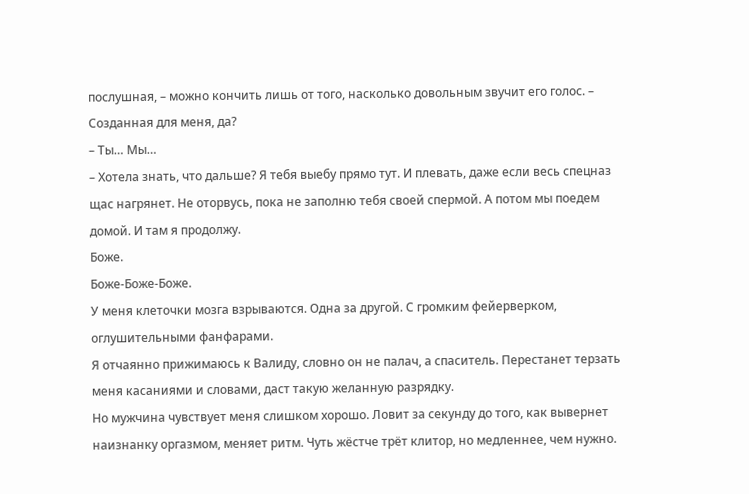послушная, – можно кончить лишь от того, насколько довольным звучит его голос. – Созданная для меня, да?
– Ты… Мы…
– Хотела знать, что дальше? Я тебя выебу прямо тут. И плевать, даже если весь спецназ щас нагрянет. Не оторвусь, пока не заполню тебя своей спермой. А потом мы поедем домой. И там я продолжу.
Боже.
Боже-Боже-Боже.
У меня клеточки мозга взрываются. Одна за другой. С громким фейерверком, оглушительными фанфарами.
Я отчаянно прижимаюсь к Валиду, словно он не палач, а спаситель. Перестанет терзать меня касаниями и словами, даст такую желанную разрядку.
Но мужчина чувствует меня слишком хорошо. Ловит за секунду до того, как вывернет наизнанку оргазмом, меняет ритм. Чуть жёстче трёт клитор, но медленнее, чем нужно.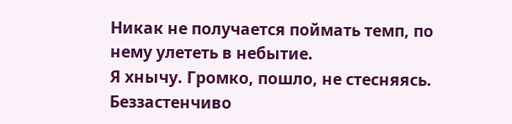Никак не получается поймать темп, по нему улететь в небытие.
Я хнычу. Громко, пошло, не стесняясь. Беззастенчиво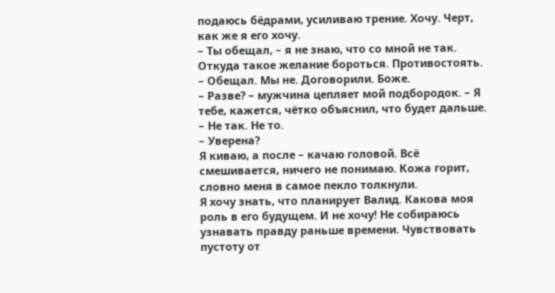подаюсь бёдрами, усиливаю трение. Хочу. Черт, как же я его хочу.
– Ты обещал, – я не знаю, что со мной не так. Откуда такое желание бороться. Противостоять. – Обещал. Мы не. Договорили. Боже.
– Разве? – мужчина цепляет мой подбородок. – Я тебе, кажется, чётко объяснил, что будет дальше.
– Не так. Не то.
– Уверена?
Я киваю, а после – качаю головой. Всё смешивается, ничего не понимаю. Кожа горит, словно меня в самое пекло толкнули.
Я хочу знать, что планирует Валид. Какова моя роль в его будущем. И не хочу! Не собираюсь узнавать правду раньше времени. Чувствовать пустоту от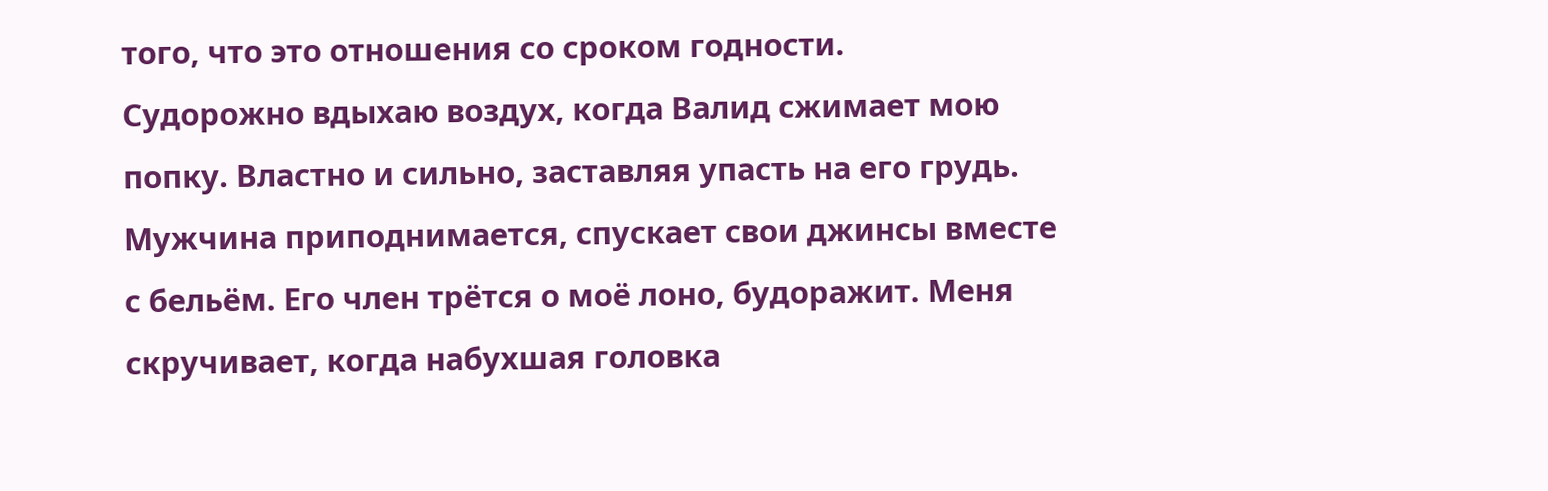того, что это отношения со сроком годности.
Судорожно вдыхаю воздух, когда Валид сжимает мою попку. Властно и сильно, заставляя упасть на его грудь.
Мужчина приподнимается, спускает свои джинсы вместе с бельём. Его член трётся о моё лоно, будоражит. Меня скручивает, когда набухшая головка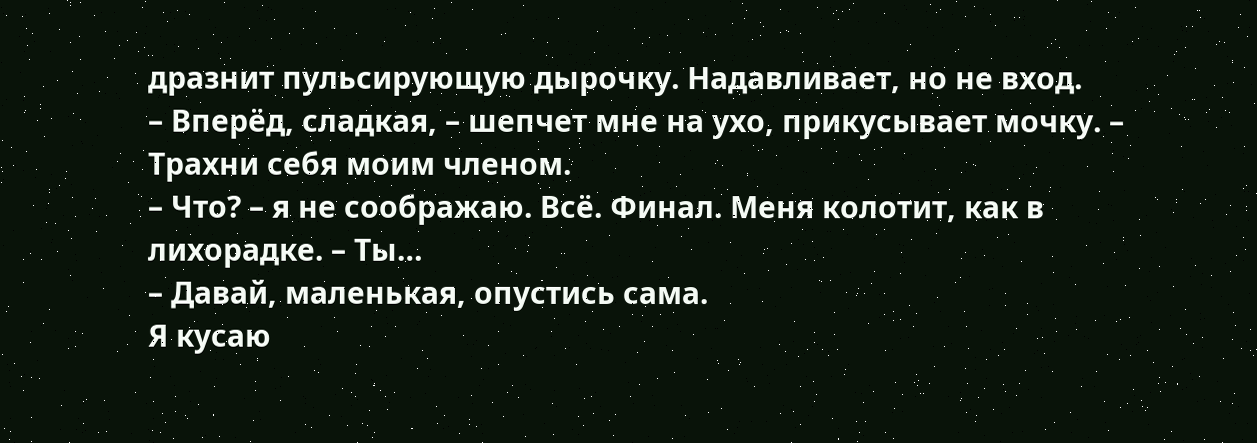дразнит пульсирующую дырочку. Надавливает, но не вход.
– Вперёд, сладкая, – шепчет мне на ухо, прикусывает мочку. – Трахни себя моим членом.
– Что? – я не соображаю. Всё. Финал. Меня колотит, как в лихорадке. – Ты…
– Давай, маленькая, опустись сама.
Я кусаю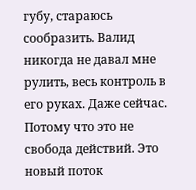губу, стараюсь сообразить. Валид никогда не давал мне рулить, весь контроль в его руках. Даже сейчас.
Потому что это не свобода действий. Это новый поток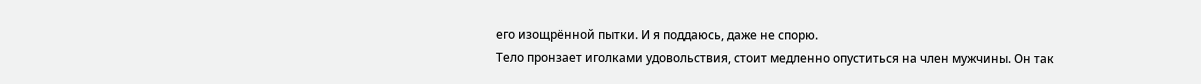его изощрённой пытки. И я поддаюсь, даже не спорю.
Тело пронзает иголками удовольствия, стоит медленно опуститься на член мужчины. Он так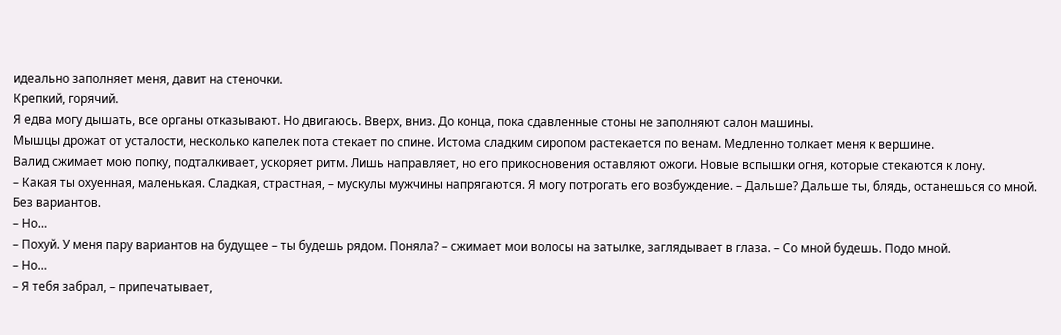идеально заполняет меня, давит на стеночки.
Крепкий, горячий.
Я едва могу дышать, все органы отказывают. Но двигаюсь. Вверх, вниз. До конца, пока сдавленные стоны не заполняют салон машины.
Мышцы дрожат от усталости, несколько капелек пота стекает по спине. Истома сладким сиропом растекается по венам. Медленно толкает меня к вершине.
Валид сжимает мою попку, подталкивает, ускоряет ритм. Лишь направляет, но его прикосновения оставляют ожоги. Новые вспышки огня, которые стекаются к лону.
– Какая ты охуенная, маленькая. Сладкая, страстная, – мускулы мужчины напрягаются. Я могу потрогать его возбуждение. – Дальше? Дальше ты, блядь, останешься со мной. Без вариантов.
– Но…
– Похуй. У меня пару вариантов на будущее – ты будешь рядом. Поняла? – сжимает мои волосы на затылке, заглядывает в глаза. – Со мной будешь. Подо мной.
– Но…
– Я тебя забрал, – припечатывает,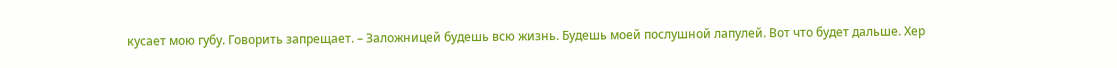кусает мою губу. Говорить запрещает. – Заложницей будешь всю жизнь. Будешь моей послушной лапулей. Вот что будет дальше. Хер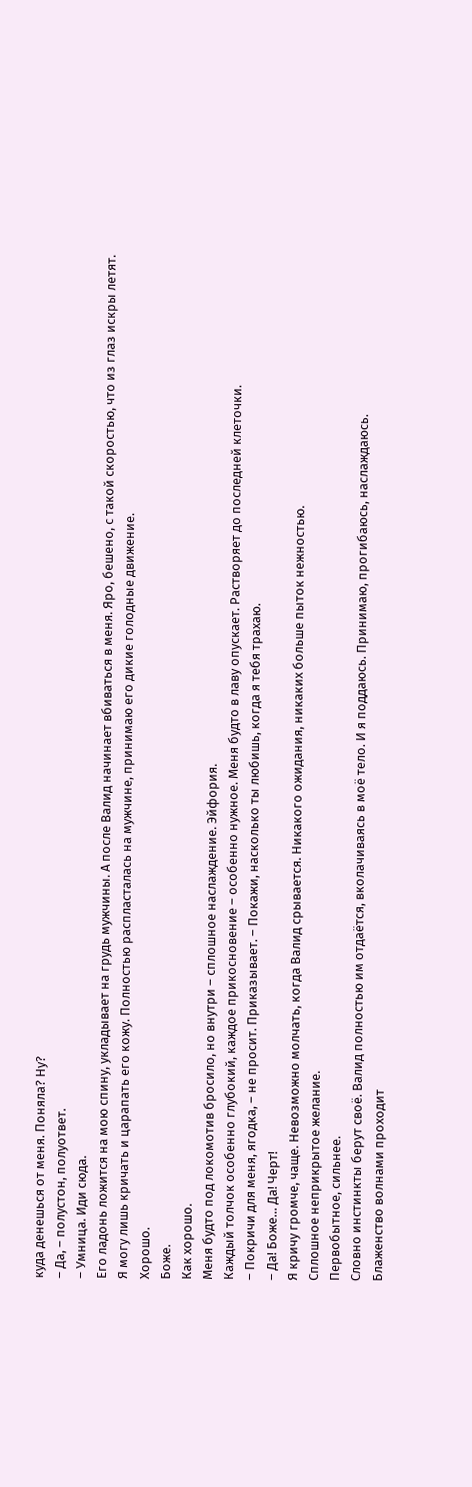куда денешься от меня. Поняла? Ну?
– Да, – полустон, полуответ.
– Умница. Иди сюда.
Его ладонь ложится на мою спину, укладывает на грудь мужчины. А после Валид начинает вбиваться в меня. Яро, бешено, с такой скоростью, что из глаз искры летят.
Я могу лишь кричать и царапать его кожу. Полностью распласталась на мужчине, принимаю его дикие голодные движение.
Хорошо.
Боже.
Как хорошо.
Меня будто под локомотив бросило, но внутри – сплошное наслаждение. Эйфория.
Каждый толчок особенно глубокий, каждое прикосновение – особенно нужное. Меня будто в лаву опускает. Растворяет до последней клеточки.
– Покричи для меня, ягодка, – не просит. Приказывает. – Покажи, насколько ты любишь, когда я тебя трахаю.
– Да! Боже… Да! Черт!
Я кричу громче, чаще. Невозможно молчать, когда Валид срывается. Никакого ожидания, никаких больше пыток нежностью.
Сплошное неприкрытое желание.
Первобытное, сильнее.
Словно инстинкты берут своё. Валид полностью им отдаётся, вколачиваясь в моё тело. И я поддаюсь. Принимаю, прогибаюсь, наслаждаюсь.
Блаженство волнами проходит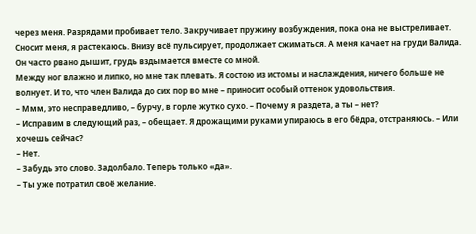через меня. Разрядами пробивает тело. Закручивает пружину возбуждения, пока она не выстреливает.
Сносит меня, я растекаюсь. Внизу всё пульсирует, продолжает сжиматься. А меня качает на груди Валида. Он часто рвано дышит, грудь вздымается вместе со мной.
Между ног влажно и липко, но мне так плевать. Я состою из истомы и наслаждения, ничего больше не волнует. И то, что член Валида до сих пор во мне – приносит особый оттенок удовольствия.
– Ммм, это несправедливо, – бурчу, в горле жутко сухо. – Почему я раздета, а ты – нет?
– Исправим в следующий раз, – обещает. Я дрожащими руками упираюсь в его бёдра, отстраняюсь. – Или хочешь сейчас?
– Нет.
– Забудь это слово. Задолбало. Теперь только «да».
– Ты уже потратил своё желание.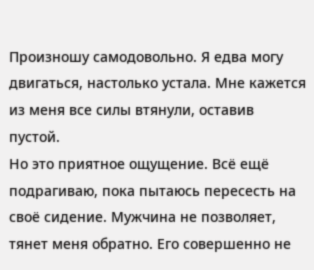Произношу самодовольно. Я едва могу двигаться, настолько устала. Мне кажется из меня все силы втянули, оставив пустой.
Но это приятное ощущение. Всё ещё подрагиваю, пока пытаюсь пересесть на своё сидение. Мужчина не позволяет, тянет меня обратно. Его совершенно не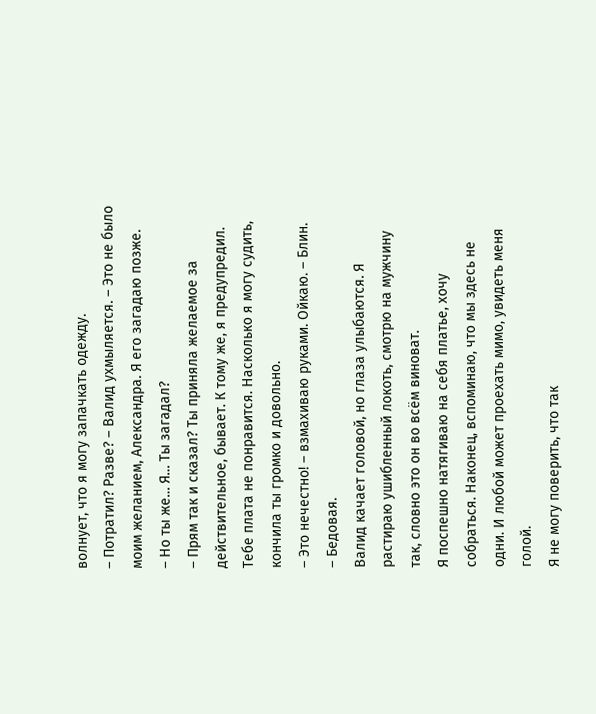волнует, что я могу запачкать одежду.
– Потратил? Разве? – Валид ухмыляется. – Это не было моим желанием, Александра. Я его загадаю позже.
– Но ты же… Я… Ты загадал?
– Прям так и сказал? Ты приняла желаемое за действительное, бывает. К тому же, я предупредил. Тебе плата не понравится. Насколько я могу судить, кончила ты громко и довольно.
– Это нечестно! – взмахиваю руками. Ойкаю. – Блин.
– Бедовая.
Валид качает головой, но глаза улыбаются. Я растираю ушибленный локоть, смотрю на мужчину так, словно это он во всём виноват.
Я поспешно натягиваю на себя платье, хочу собраться. Наконец, вспоминаю, что мы здесь не одни. И любой может проехать мимо, увидеть меня голой.
Я не могу поверить, что так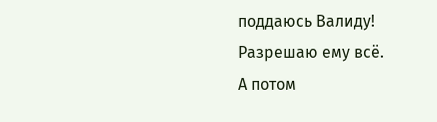поддаюсь Валиду! Разрешаю ему всё.
А потом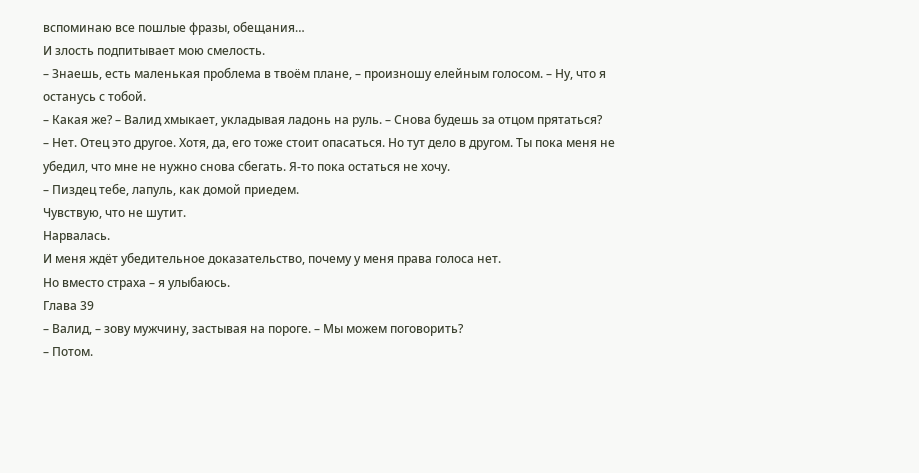вспоминаю все пошлые фразы, обещания…
И злость подпитывает мою смелость.
– Знаешь, есть маленькая проблема в твоём плане, – произношу елейным голосом. – Ну, что я останусь с тобой.
– Какая же? – Валид хмыкает, укладывая ладонь на руль. – Снова будешь за отцом прятаться?
– Нет. Отец это другое. Хотя, да, его тоже стоит опасаться. Но тут дело в другом. Ты пока меня не убедил, что мне не нужно снова сбегать. Я-то пока остаться не хочу.
– Пиздец тебе, лапуль, как домой приедем.
Чувствую, что не шутит.
Нарвалась.
И меня ждёт убедительное доказательство, почему у меня права голоса нет.
Но вместо страха – я улыбаюсь.
Глава 39
– Валид, – зову мужчину, застывая на пороге. – Мы можем поговорить?
– Потом.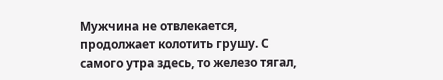Мужчина не отвлекается, продолжает колотить грушу. С самого утра здесь, то железо тягал,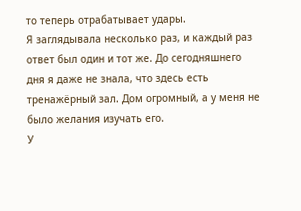то теперь отрабатывает удары.
Я заглядывала несколько раз, и каждый раз ответ был один и тот же. До сегодняшнего дня я даже не знала, что здесь есть тренажёрный зал. Дом огромный, а у меня не было желания изучать его.
У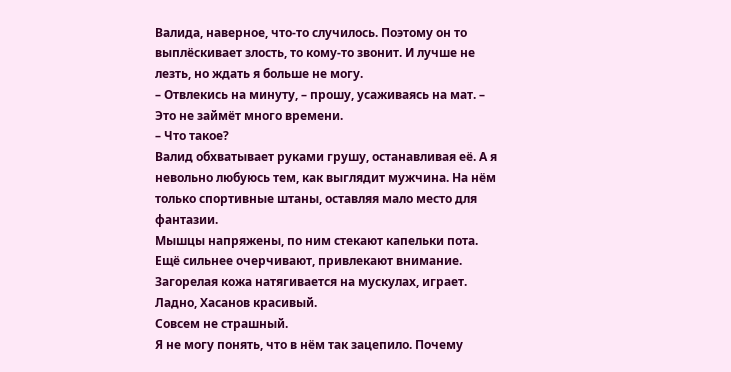Валида, наверное, что-то случилось. Поэтому он то выплёскивает злость, то кому-то звонит. И лучше не лезть, но ждать я больше не могу.
– Отвлекись на минуту, – прошу, усаживаясь на мат. – Это не займёт много времени.
– Что такое?
Валид обхватывает руками грушу, останавливая её. А я невольно любуюсь тем, как выглядит мужчина. На нём только спортивные штаны, оставляя мало место для фантазии.
Мышцы напряжены, по ним стекают капельки пота. Ещё сильнее очерчивают, привлекают внимание. Загорелая кожа натягивается на мускулах, играет.
Ладно, Хасанов красивый.
Совсем не страшный.
Я не могу понять, что в нём так зацепило. Почему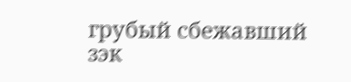грубый сбежавший зэк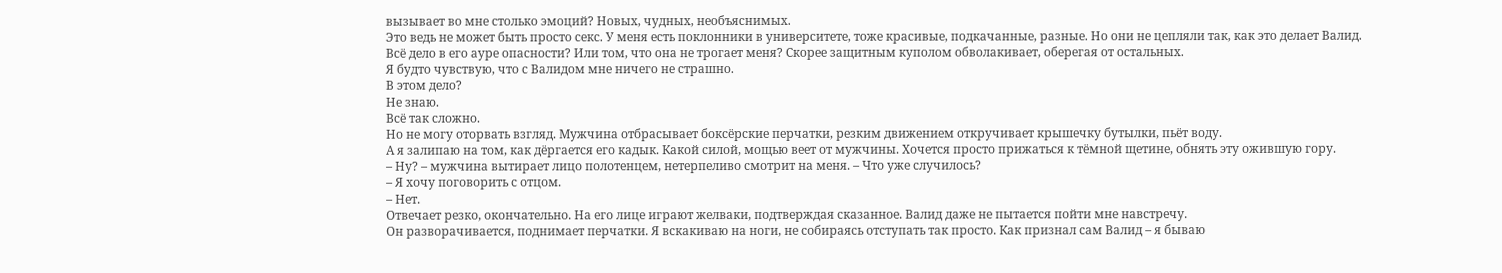вызывает во мне столько эмоций? Новых, чудных, необъяснимых.
Это ведь не может быть просто секс. У меня есть поклонники в университете, тоже красивые, подкачанные, разные. Но они не цепляли так, как это делает Валид.
Всё дело в его ауре опасности? Или том, что она не трогает меня? Скорее защитным куполом обволакивает, оберегая от остальных.
Я будто чувствую, что с Валидом мне ничего не страшно.
В этом дело?
Не знаю.
Всё так сложно.
Но не могу оторвать взгляд. Мужчина отбрасывает боксёрские перчатки, резким движением откручивает крышечку бутылки, пьёт воду.
А я залипаю на том, как дёргается его кадык. Какой силой, мощью веет от мужчины. Хочется просто прижаться к тёмной щетине, обнять эту ожившую гору.
– Ну? – мужчина вытирает лицо полотенцем, нетерпеливо смотрит на меня. – Что уже случилось?
– Я хочу поговорить с отцом.
– Нет.
Отвечает резко, окончательно. На его лице играют желваки, подтверждая сказанное. Валид даже не пытается пойти мне навстречу.
Он разворачивается, поднимает перчатки. Я вскакиваю на ноги, не собираясь отступать так просто. Как признал сам Валид – я бываю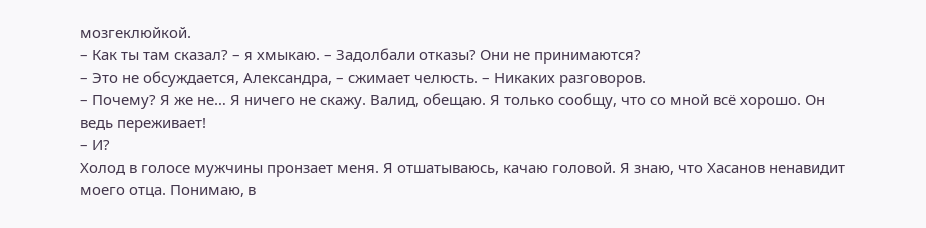мозгеклюйкой.
– Как ты там сказал? – я хмыкаю. – Задолбали отказы? Они не принимаются?
– Это не обсуждается, Александра, – сжимает челюсть. – Никаких разговоров.
– Почему? Я же не… Я ничего не скажу. Валид, обещаю. Я только сообщу, что со мной всё хорошо. Он ведь переживает!
– И?
Холод в голосе мужчины пронзает меня. Я отшатываюсь, качаю головой. Я знаю, что Хасанов ненавидит моего отца. Понимаю, в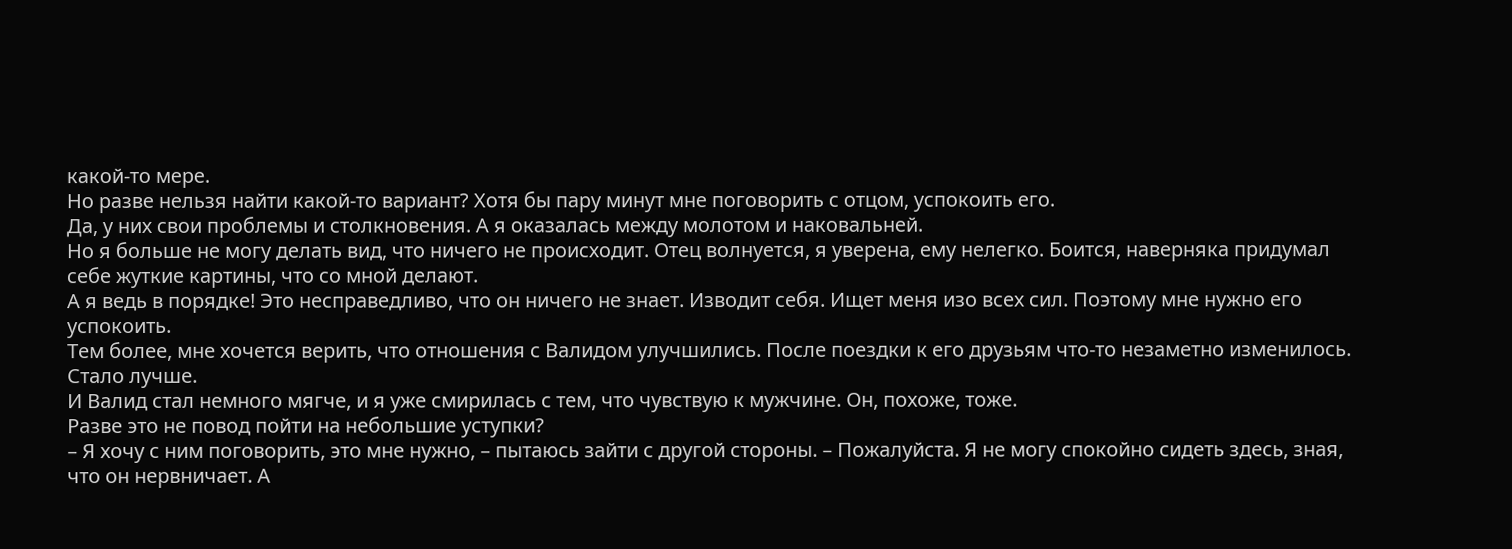какой-то мере.
Но разве нельзя найти какой-то вариант? Хотя бы пару минут мне поговорить с отцом, успокоить его.
Да, у них свои проблемы и столкновения. А я оказалась между молотом и наковальней.
Но я больше не могу делать вид, что ничего не происходит. Отец волнуется, я уверена, ему нелегко. Боится, наверняка придумал себе жуткие картины, что со мной делают.
А я ведь в порядке! Это несправедливо, что он ничего не знает. Изводит себя. Ищет меня изо всех сил. Поэтому мне нужно его успокоить.
Тем более, мне хочется верить, что отношения с Валидом улучшились. После поездки к его друзьям что-то незаметно изменилось. Стало лучше.
И Валид стал немного мягче, и я уже смирилась с тем, что чувствую к мужчине. Он, похоже, тоже.
Разве это не повод пойти на небольшие уступки?
– Я хочу с ним поговорить, это мне нужно, – пытаюсь зайти с другой стороны. – Пожалуйста. Я не могу спокойно сидеть здесь, зная, что он нервничает. А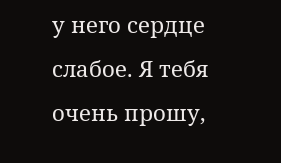у него сердце слабое. Я тебя очень прошу,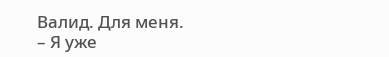Валид. Для меня.
– Я уже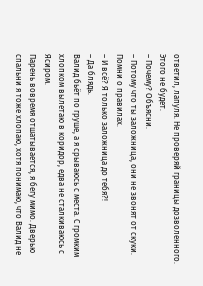ответил, лапуля. Не проверяй границы дозволенного. Этого не будет.
– Почему? Объясни.
– Потому что ты заложница, они не звонят от скуки. Помни о правилах.
– И всё? Я только заложница до тебя?!
– Да блядь.
Валид бьёт по груше, а я срываюсь с места. С громким хлопком вылетаю в коридор, едва не сталкиваюсь с Ясиром.
Парень вовремя отшатывается, я бегу мимо. Дверью спальни я тоже хлопаю, хотя понимаю, что Валид не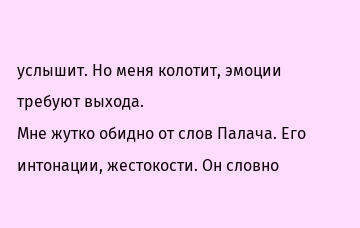услышит. Но меня колотит, эмоции требуют выхода.
Мне жутко обидно от слов Палача. Его интонации, жестокости. Он словно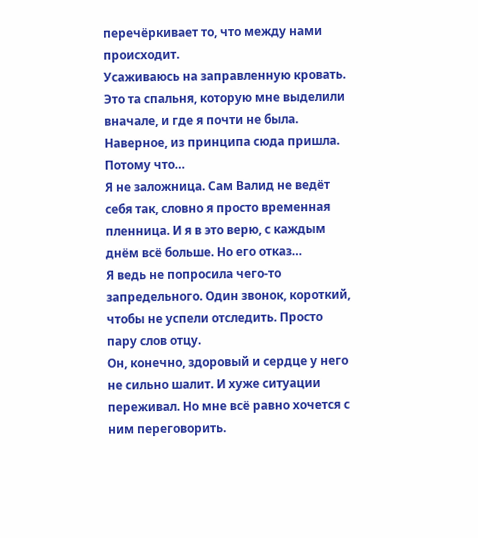перечёркивает то, что между нами происходит.
Усаживаюсь на заправленную кровать. Это та спальня, которую мне выделили вначале, и где я почти не была. Наверное, из принципа сюда пришла.
Потому что…
Я не заложница. Сам Валид не ведёт себя так, словно я просто временная пленница. И я в это верю, с каждым днём всё больше. Но его отказ…
Я ведь не попросила чего-то запредельного. Один звонок, короткий, чтобы не успели отследить. Просто пару слов отцу.
Он, конечно, здоровый и сердце у него не сильно шалит. И хуже ситуации переживал. Но мне всё равно хочется с ним переговорить.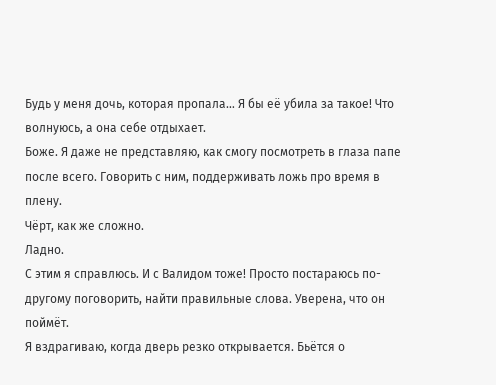Будь у меня дочь, которая пропала… Я бы её убила за такое! Что волнуюсь, а она себе отдыхает.
Боже. Я даже не представляю, как смогу посмотреть в глаза папе после всего. Говорить с ним, поддерживать ложь про время в плену.
Чёрт, как же сложно.
Ладно.
С этим я справлюсь. И с Валидом тоже! Просто постараюсь по-другому поговорить, найти правильные слова. Уверена, что он поймёт.
Я вздрагиваю, когда дверь резко открывается. Бьётся о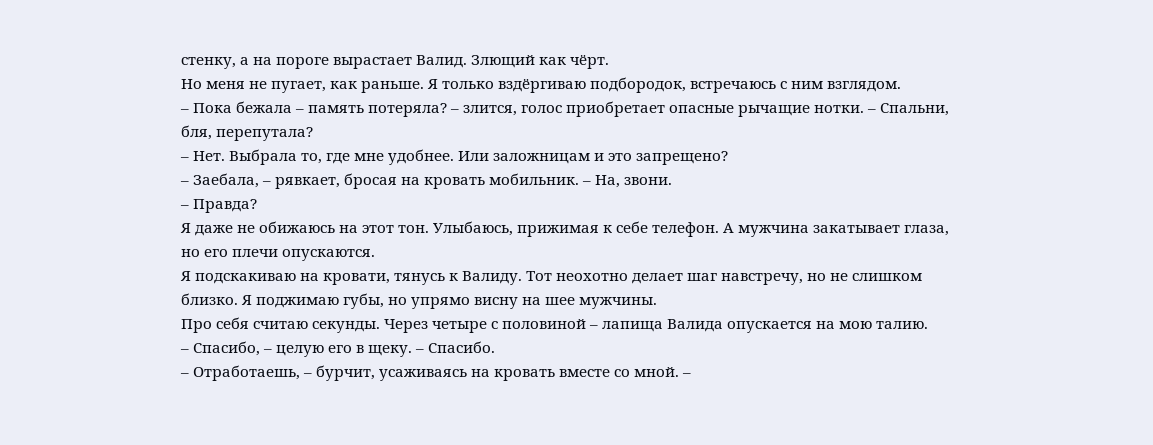стенку, а на пороге вырастает Валид. Злющий как чёрт.
Но меня не пугает, как раньше. Я только вздёргиваю подбородок, встречаюсь с ним взглядом.
– Пока бежала – память потеряла? – злится, голос приобретает опасные рычащие нотки. – Спальни, бля, перепутала?
– Нет. Выбрала то, где мне удобнее. Или заложницам и это запрещено?
– Заебала, – рявкает, бросая на кровать мобильник. – На, звони.
– Правда?
Я даже не обижаюсь на этот тон. Улыбаюсь, прижимая к себе телефон. А мужчина закатывает глаза, но его плечи опускаются.
Я подскакиваю на кровати, тянусь к Валиду. Тот неохотно делает шаг навстречу, но не слишком близко. Я поджимаю губы, но упрямо висну на шее мужчины.
Про себя считаю секунды. Через четыре с половиной – лапища Валида опускается на мою талию.
– Спасибо, – целую его в щеку. – Спасибо.
– Отработаешь, – бурчит, усаживаясь на кровать вместе со мной. –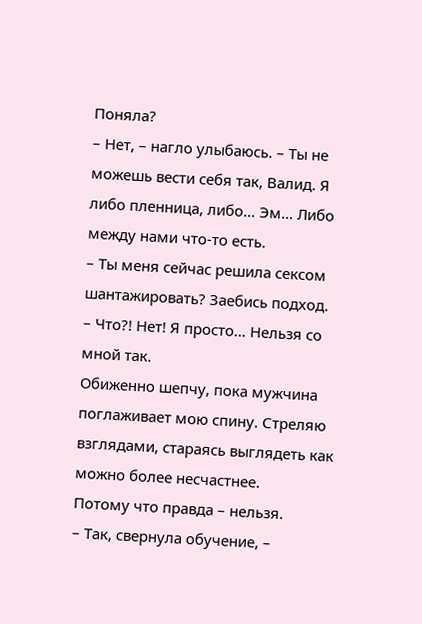Поняла?
– Нет, – нагло улыбаюсь. – Ты не можешь вести себя так, Валид. Я либо пленница, либо… Эм… Либо между нами что-то есть.
– Ты меня сейчас решила сексом шантажировать? Заебись подход.
– Что?! Нет! Я просто… Нельзя со мной так.
Обиженно шепчу, пока мужчина поглаживает мою спину. Стреляю взглядами, стараясь выглядеть как можно более несчастнее.
Потому что правда – нельзя.
– Так, свернула обучение, –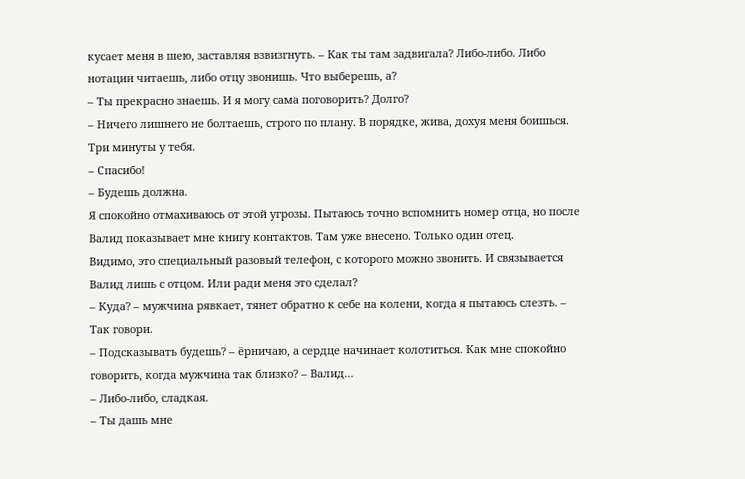кусает меня в шею, заставляя взвизгнуть. – Как ты там задвигала? Либо-либо. Либо нотации читаешь, либо отцу звонишь. Что выберешь, а?
– Ты прекрасно знаешь. И я могу сама поговорить? Долго?
– Ничего лишнего не болтаешь, строго по плану. В порядке, жива, дохуя меня боишься. Три минуты у тебя.
– Спасибо!
– Будешь должна.
Я спокойно отмахиваюсь от этой угрозы. Пытаюсь точно вспомнить номер отца, но после Валид показывает мне книгу контактов. Там уже внесено. Только один отец.
Видимо, это специальный разовый телефон, с которого можно звонить. И связывается Валид лишь с отцом. Или ради меня это сделал?
– Куда? – мужчина рявкает, тянет обратно к себе на колени, когда я пытаюсь слезть. – Так говори.
– Подсказывать будешь? – ёрничаю, а сердце начинает колотиться. Как мне спокойно говорить, когда мужчина так близко? – Валид…
– Либо-либо, сладкая.
– Ты дашь мне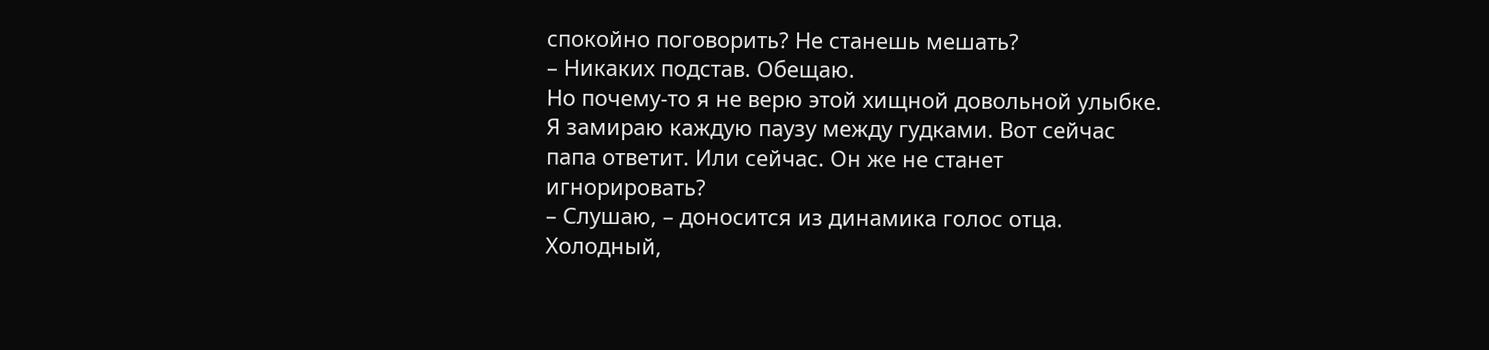спокойно поговорить? Не станешь мешать?
– Никаких подстав. Обещаю.
Но почему-то я не верю этой хищной довольной улыбке.
Я замираю каждую паузу между гудками. Вот сейчас папа ответит. Или сейчас. Он же не станет игнорировать?
– Слушаю, – доносится из динамика голос отца. Холодный,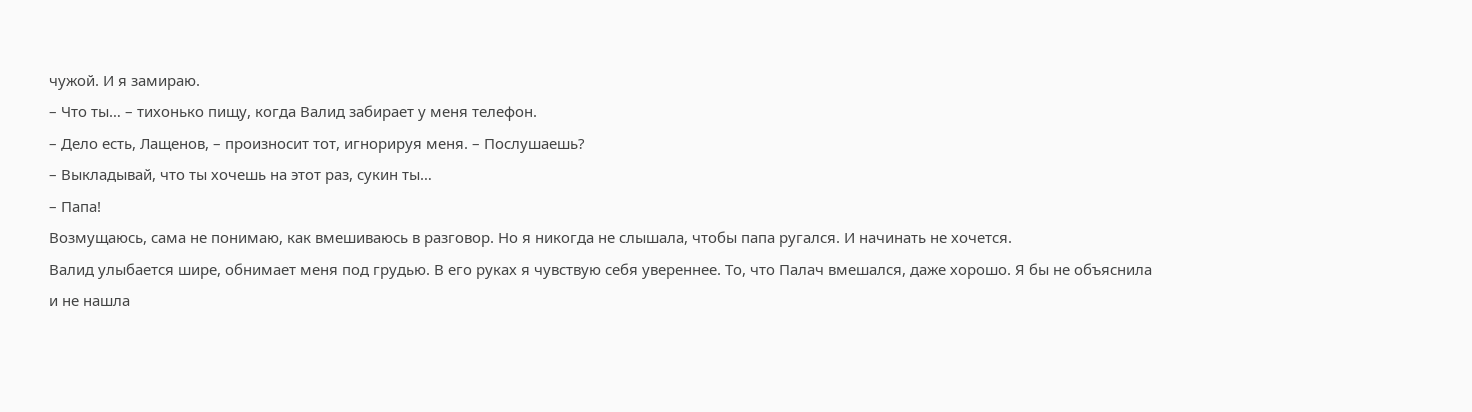чужой. И я замираю.
– Что ты… – тихонько пищу, когда Валид забирает у меня телефон.
– Дело есть, Лащенов, – произносит тот, игнорируя меня. – Послушаешь?
– Выкладывай, что ты хочешь на этот раз, сукин ты…
– Папа!
Возмущаюсь, сама не понимаю, как вмешиваюсь в разговор. Но я никогда не слышала, чтобы папа ругался. И начинать не хочется.
Валид улыбается шире, обнимает меня под грудью. В его руках я чувствую себя увереннее. То, что Палач вмешался, даже хорошо. Я бы не объяснила и не нашла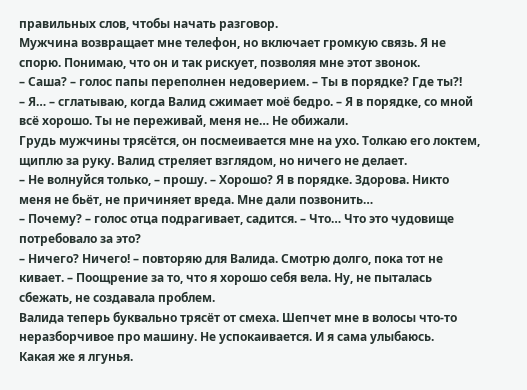правильных слов, чтобы начать разговор.
Мужчина возвращает мне телефон, но включает громкую связь. Я не спорю. Понимаю, что он и так рискует, позволяя мне этот звонок.
– Саша? – голос папы переполнен недоверием. – Ты в порядке? Где ты?!
– Я… – сглатываю, когда Валид сжимает моё бедро. – Я в порядке, со мной всё хорошо. Ты не переживай, меня не… Не обижали.
Грудь мужчины трясётся, он посмеивается мне на ухо. Толкаю его локтем, щиплю за руку. Валид стреляет взглядом, но ничего не делает.
– Не волнуйся только, – прошу. – Хорошо? Я в порядке. Здорова. Никто меня не бьёт, не причиняет вреда. Мне дали позвонить…
– Почему? – голос отца подрагивает, садится. – Что… Что это чудовище потребовало за это?
– Ничего? Ничего! – повторяю для Валида. Смотрю долго, пока тот не кивает. – Поощрение за то, что я хорошо себя вела. Ну, не пыталась сбежать, не создавала проблем.
Валида теперь буквально трясёт от смеха. Шепчет мне в волосы что-то неразборчивое про машину. Не успокаивается. И я сама улыбаюсь.
Какая же я лгунья.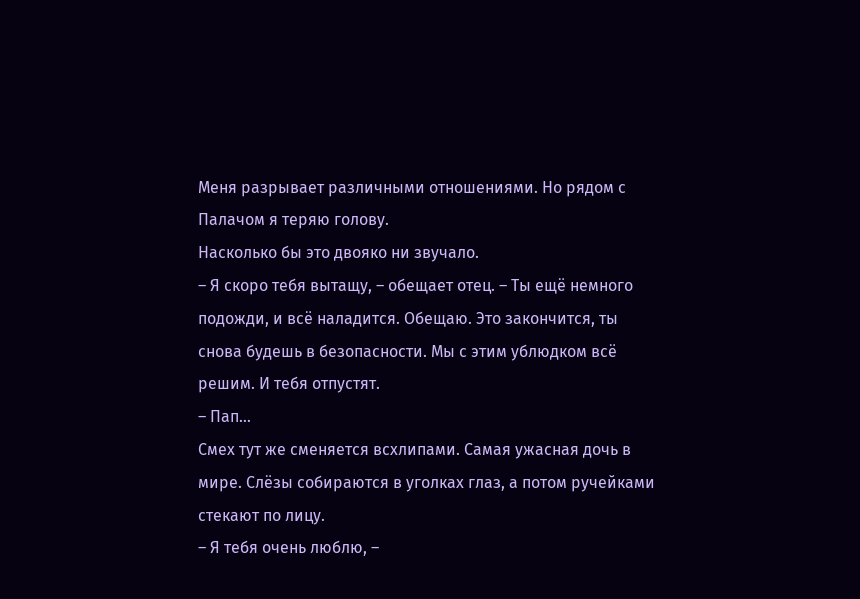Меня разрывает различными отношениями. Но рядом с Палачом я теряю голову.
Насколько бы это двояко ни звучало.
– Я скоро тебя вытащу, – обещает отец. – Ты ещё немного подожди, и всё наладится. Обещаю. Это закончится, ты снова будешь в безопасности. Мы с этим ублюдком всё решим. И тебя отпустят.
– Пап…
Смех тут же сменяется всхлипами. Самая ужасная дочь в мире. Слёзы собираются в уголках глаз, а потом ручейками стекают по лицу.
– Я тебя очень люблю, –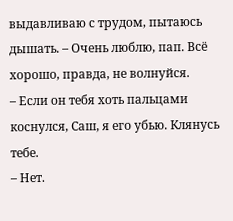выдавливаю с трудом, пытаюсь дышать. – Очень люблю, пап. Всё хорошо, правда, не волнуйся.
– Если он тебя хоть пальцами коснулся, Саш, я его убью. Клянусь тебе.
– Нет.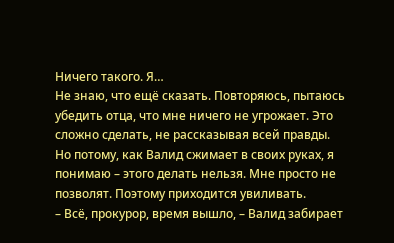Ничего такого. Я…
Не знаю, что ещё сказать. Повторяюсь, пытаюсь убедить отца, что мне ничего не угрожает. Это сложно сделать, не рассказывая всей правды.
Но потому, как Валид сжимает в своих руках, я понимаю – этого делать нельзя. Мне просто не позволят. Поэтому приходится увиливать.
– Всё, прокурор, время вышло, – Валид забирает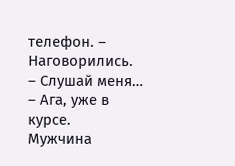телефон. – Наговорились.
– Слушай меня…
– Ага, уже в курсе.
Мужчина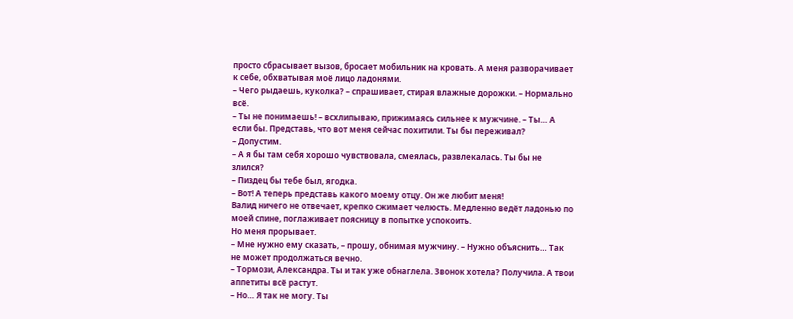просто сбрасывает вызов, бросает мобильник на кровать. А меня разворачивает к себе, обхватывая моё лицо ладонями.
– Чего рыдаешь, куколка? – спрашивает, стирая влажные дорожки. – Нормально всё.
– Ты не понимаешь! – всхлипываю, прижимаясь сильнее к мужчине. – Ты… А если бы. Представь, что вот меня сейчас похитили. Ты бы переживал?
– Допустим.
– А я бы там себя хорошо чувствовала, смеялась, развлекалась. Ты бы не злился?
– Пиздец бы тебе был, ягодка.
– Вот! А теперь представь какого моему отцу. Он же любит меня!
Валид ничего не отвечает, крепко сжимает челюсть. Медленно ведёт ладонью по моей спине, поглаживает поясницу в попытке успокоить.
Но меня прорывает.
– Мне нужно ему сказать, – прошу, обнимая мужчину. – Нужно объяснить… Так не может продолжаться вечно.
– Тормози, Александра. Ты и так уже обнаглела. Звонок хотела? Получила. А твои аппетиты всё растут.
– Но… Я так не могу. Ты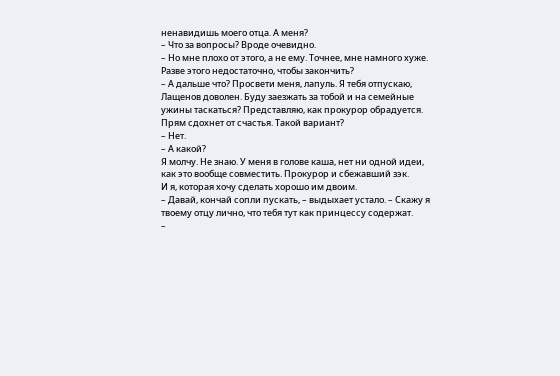ненавидишь моего отца. А меня?
– Что за вопросы? Вроде очевидно.
– Но мне плохо от этого, а не ему. Точнее, мне намного хуже. Разве этого недостаточно, чтобы закончить?
– А дальше что? Просвети меня, лапуль. Я тебя отпускаю, Лащенов доволен. Буду заезжать за тобой и на семейные ужины таскаться? Представляю, как прокурор обрадуется. Прям сдохнет от счастья. Такой вариант?
– Нет.
– А какой?
Я молчу. Не знаю. У меня в голове каша, нет ни одной идеи, как это вообще совместить. Прокурор и сбежавший зэк.
И я, которая хочу сделать хорошо им двоим.
– Давай, кончай сопли пускать, – выдыхает устало. – Скажу я твоему отцу лично, что тебя тут как принцессу содержат.
–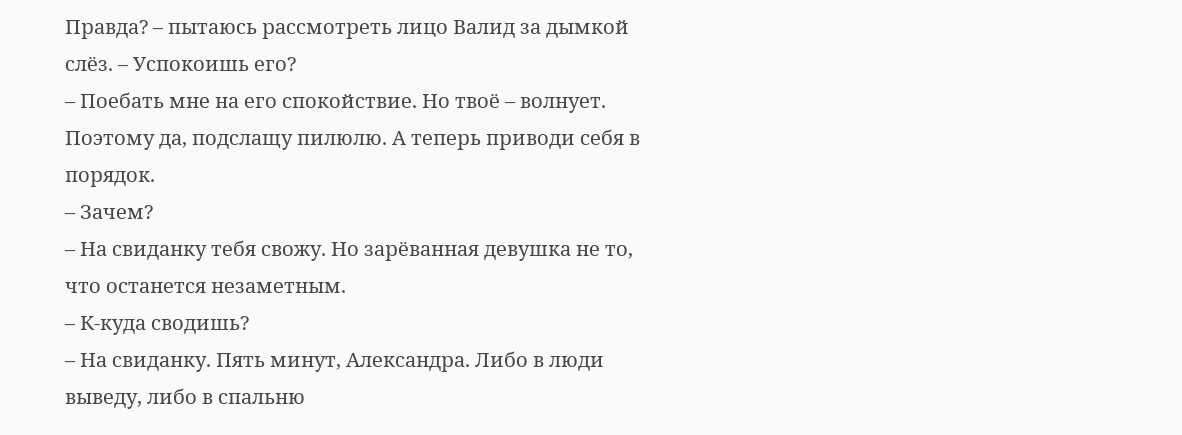Правда? – пытаюсь рассмотреть лицо Валид за дымкой слёз. – Успокоишь его?
– Поебать мне на его спокойствие. Но твоё – волнует. Поэтому да, подслащу пилюлю. А теперь приводи себя в порядок.
– Зачем?
– На свиданку тебя свожу. Но зарёванная девушка не то, что останется незаметным.
– К-куда сводишь?
– На свиданку. Пять минут, Александра. Либо в люди выведу, либо в спальню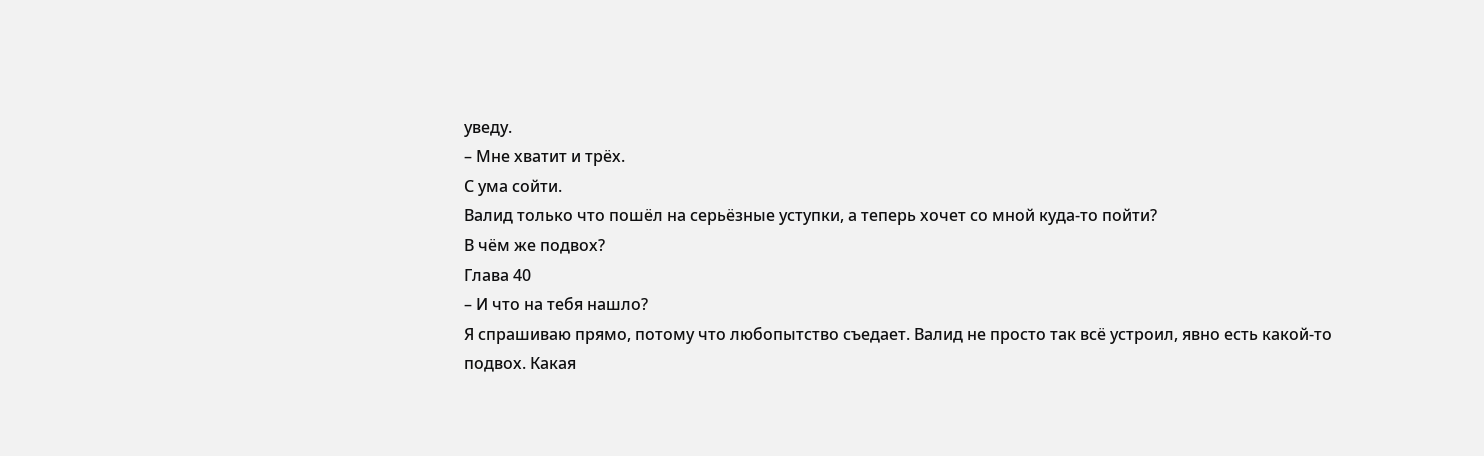уведу.
– Мне хватит и трёх.
С ума сойти.
Валид только что пошёл на серьёзные уступки, а теперь хочет со мной куда-то пойти?
В чём же подвох?
Глава 40
– И что на тебя нашло?
Я спрашиваю прямо, потому что любопытство съедает. Валид не просто так всё устроил, явно есть какой-то подвох. Какая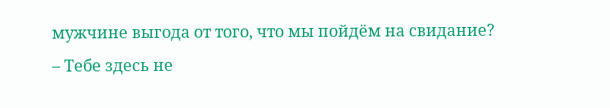мужчине выгода от того, что мы пойдём на свидание?
– Тебе здесь не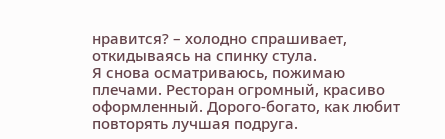нравится? – холодно спрашивает, откидываясь на спинку стула.
Я снова осматриваюсь, пожимаю плечами. Ресторан огромный, красиво оформленный. Дорого-богато, как любит повторять лучшая подруга.